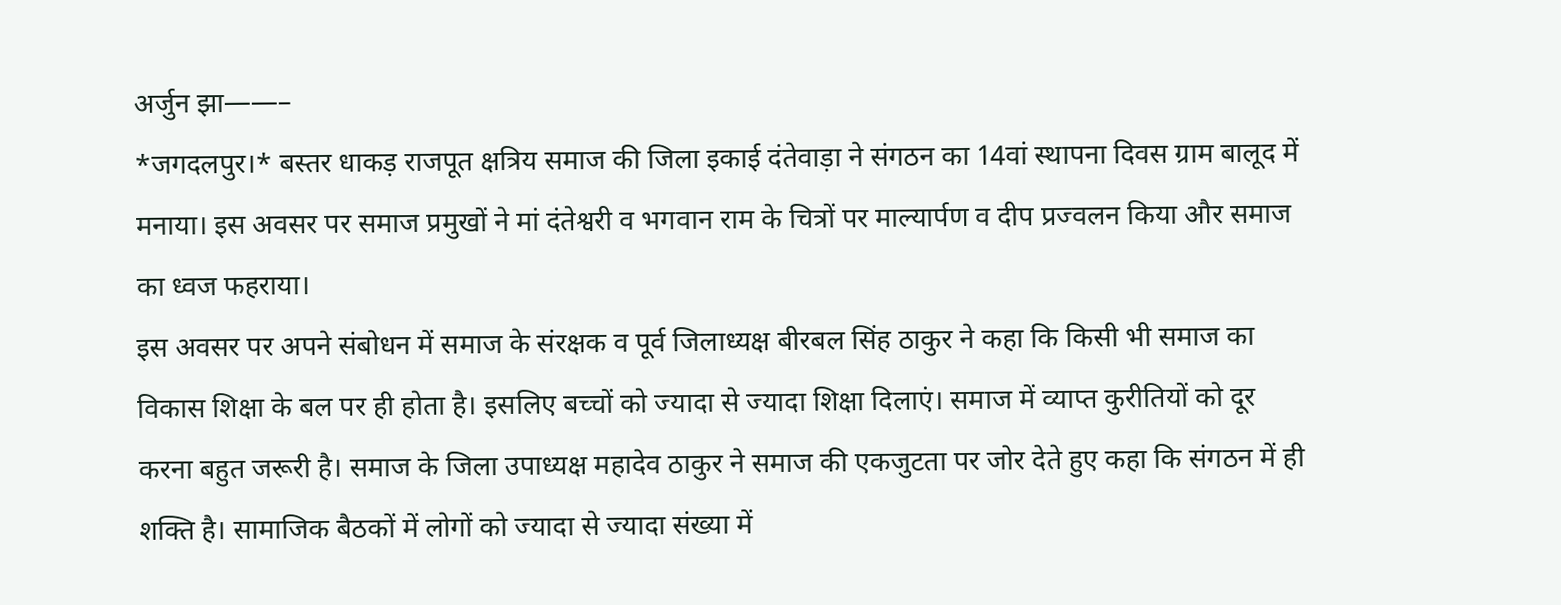अर्जुन झा——–
*जगदलपुर।* बस्तर धाकड़ राजपूत क्षत्रिय समाज की जिला इकाई दंतेवाड़ा ने संगठन का 14वां स्थापना दिवस ग्राम बालूद में मनाया। इस अवसर पर समाज प्रमुखों ने मां दंतेश्वरी व भगवान राम के चित्रों पर माल्यार्पण व दीप प्रज्वलन किया और समाज का ध्वज फहराया।
इस अवसर पर अपने संबोधन में समाज के संरक्षक व पूर्व जिलाध्यक्ष बीरबल सिंह ठाकुर ने कहा कि किसी भी समाज का विकास शिक्षा के बल पर ही होता है। इसलिए बच्चों को ज्यादा से ज्यादा शिक्षा दिलाएं। समाज में व्याप्त कुरीतियों को दूर करना बहुत जरूरी है। समाज के जिला उपाध्यक्ष महादेव ठाकुर ने समाज की एकजुटता पर जोर देते हुए कहा कि संगठन में ही शक्ति है। सामाजिक बैठकों में लोगों को ज्यादा से ज्यादा संख्या में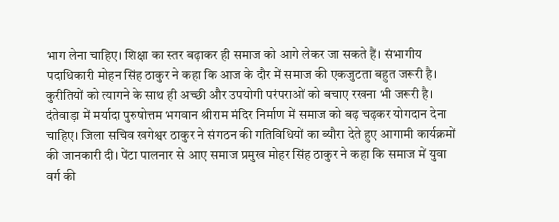भाग लेना चाहिए। शिक्षा का स्तर बढ़ाकर ही समाज को आगे लेकर जा सकते हैं। संभागीय पदाधिकारी मोहन सिंह ठाकुर ने कहा कि आज के दौर में समाज की एकजुटता बहुत जरूरी है। कुरीतियों को त्यागने के साथ ही अच्छी और उपयोगी परंपराओं को बचाए रखना भी जरूरी है। दंतेवाड़ा में मर्यादा पुरुषोत्तम भगवान श्रीराम मंदिर निर्माण में समाज को बढ़ चढ़कर योगदान देना चाहिए। जिला सचिव खगेश्वर ठाकुर ने संगठन की गतिविधियों का ब्यौरा देते हुए आगामी कार्यक्रमों की जानकारी दी। पेंटा पालनार से आए समाज प्रमुख मोहर सिंह ठाकुर ने कहा कि समाज में युवा वर्ग की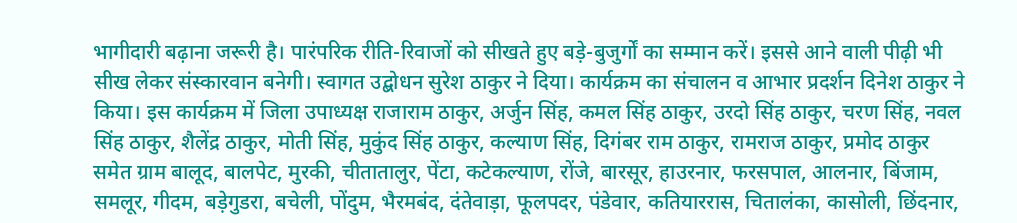भागीदारी बढ़ाना जरूरी है। पारंपरिक रीति-रिवाजों को सीखते हुए बड़े-बुजुर्गों का सम्मान करें। इससे आने वाली पीढ़ी भी सीख लेकर संस्कारवान बनेगी। स्वागत उद्बोधन सुरेश ठाकुर ने दिया। कार्यक्रम का संचालन व आभार प्रदर्शन दिनेश ठाकुर ने किया। इस कार्यक्रम में जिला उपाध्यक्ष राजाराम ठाकुर, अर्जुन सिंह, कमल सिंह ठाकुर, उरदो सिंह ठाकुर, चरण सिंह, नवल सिंह ठाकुर, शैलेंद्र ठाकुर, मोती सिंह, मुकुंद सिंह ठाकुर, कल्याण सिंह, दिगंबर राम ठाकुर, रामराज ठाकुर, प्रमोद ठाकुर समेत ग्राम बालूद, बालपेट, मुरकी, चीतातालुर, पेंटा, कटेकल्याण, रोंजे, बारसूर, हाउरनार, फरसपाल, आलनार, बिंजाम, समलूर, गीदम, बड़ेगुडरा, बचेली, पोंदुम, भैरमबंद, दंतेवाड़ा, फूलपदर, पंडेवार, कतियाररास, चितालंका, कासोली, छिंदनार,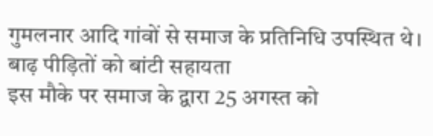गुमलनार आदि गांवों से समाज के प्रतिनिधि उपस्थित थे।
बाढ़ पीड़ितों को बांटी सहायता
इस मौके पर समाज के द्वारा 25 अगस्त को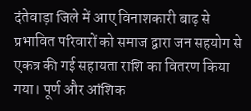दंतेवाड़ा जिले में आए विनाशकारी बाढ़ से प्रभावित परिवारों को समाज द्वारा जन सहयोग से एकत्र की गई सहायता राशि का वितरण किया गया। पूर्ण और आंशिक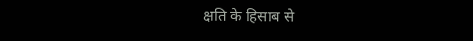क्षति के हिसाब से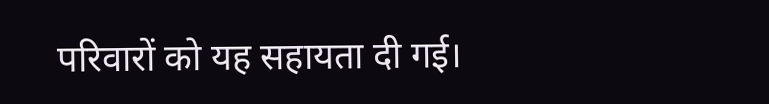परिवारों को यह सहायता दी गई।